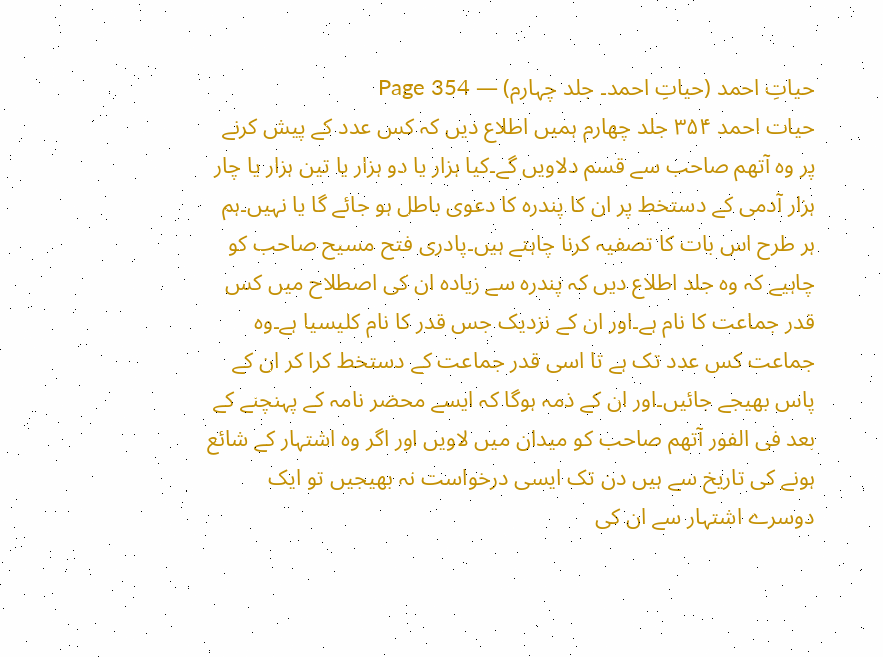حیاتِ احمد (حیاتِ احمد۔ جلد چہارم) — Page 354
حیات احمد ۳۵۴ جلد چهارم ہمیں اطلاع دیں کہ کس عدد کے پیش کرنے پر وہ آتھم صاحب سے قسم دلاویں گے۔کیا ہزار یا دو ہزار یا تین ہزار یا چار ہزار آدمی کے دستخط پر ان کا پندرہ کا دعوی باطل ہو جائے گا یا نہیں۔ہم ہر طرح اس بات کا تصفیہ کرنا چاہتے ہیں۔پادری فتح مسیح صاحب کو چاہیے کہ وہ جلد اطلاع دیں کہ پندرہ سے زیادہ ان کی اصطلاح میں کس قدر جماعت کا نام ہے۔اور ان کے نزدیک جس قدر کا نام کلیسیا ہے۔وہ جماعت کس عدد تک ہے تا اسی قدر جماعت کے دستخط کرا کر ان کے پاس بھیجے جائیں۔اور ان کے ذمہ ہوگا کہ ایسے محضر نامہ کے پہنچنے کے بعد فی الفور آتھم صاحب کو میدان میں لاویں اور اگر وہ اشتہار کے شائع ہونے کی تاریخ سے ہیں دن تک ایسی درخواست نہ بھیجیں تو ایک دوسرے اشتہار سے ان کی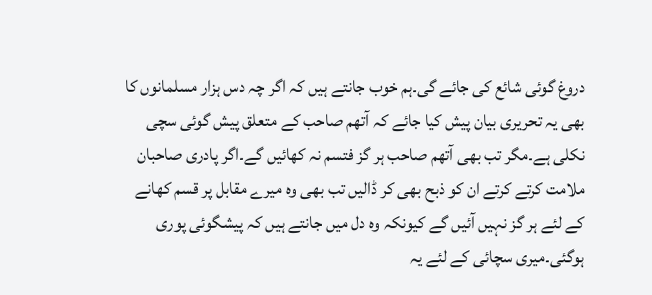دروغ گوئی شائع کی جائے گی۔ہم خوب جانتے ہیں کہ اگر چہ دس ہزار مسلمانوں کا بھی یہ تحریری بیان پیش کیا جائے کہ آتھم صاحب کے متعلق پیش گوئی سچی نکلی ہے۔مگر تب بھی آتھم صاحب ہر گز فتسم نہ کھائیں گے۔اگر پادری صاحبان ملامت کرتے کرتے ان کو ذبح بھی کر ڈالیں تب بھی وہ میرے مقابل پر قسم کھانے کے لئے ہر گز نہیں آئیں گے کیونکہ وہ دل میں جانتے ہیں کہ پیشگوئی پوری ہوگئی۔میری سچائی کے لئے یہ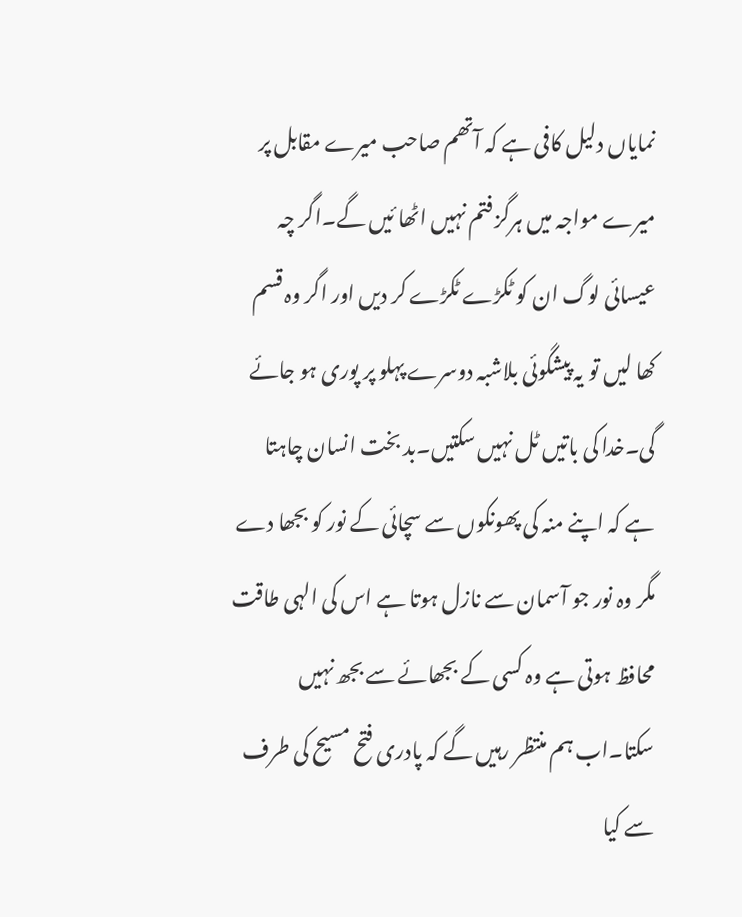نمایاں دلیل کافی ہے کہ آتھم صاحب میرے مقابل پر میرے مواجہ میں ہرگز فتم نہیں اٹھا ئیں گے۔اگر چہ عیسائی لوگ ان کو ٹکڑے ٹکڑے کر دیں اور اگر وہ قسم کھا لیں تو یہ پیشگوئی بلاشبہ دوسرے پہلو پر پوری ہو جائے گی۔خدا کی باتیں ٹل نہیں سکتیں۔بد بخت انسان چاہتا ہے کہ اپنے منہ کی پھونکوں سے سچائی کے نور کو بجھا دے مگر وہ نور جو آسمان سے نازل ہوتا ہے اس کی الہی طاقت محافظ ہوتی ہے وہ کسی کے بجھائے سے بجھ نہیں سکتا۔اب ہم منتظر رہیں گے کہ پادری فتح مسیح کی طرف سے کیا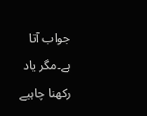جواب آتا ہے۔مگر یاد رکھنا چاہیے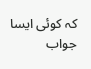کہ کوئی ایسا جواب